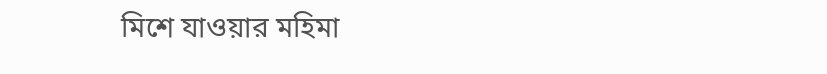মিশে যাওয়ার মহিমা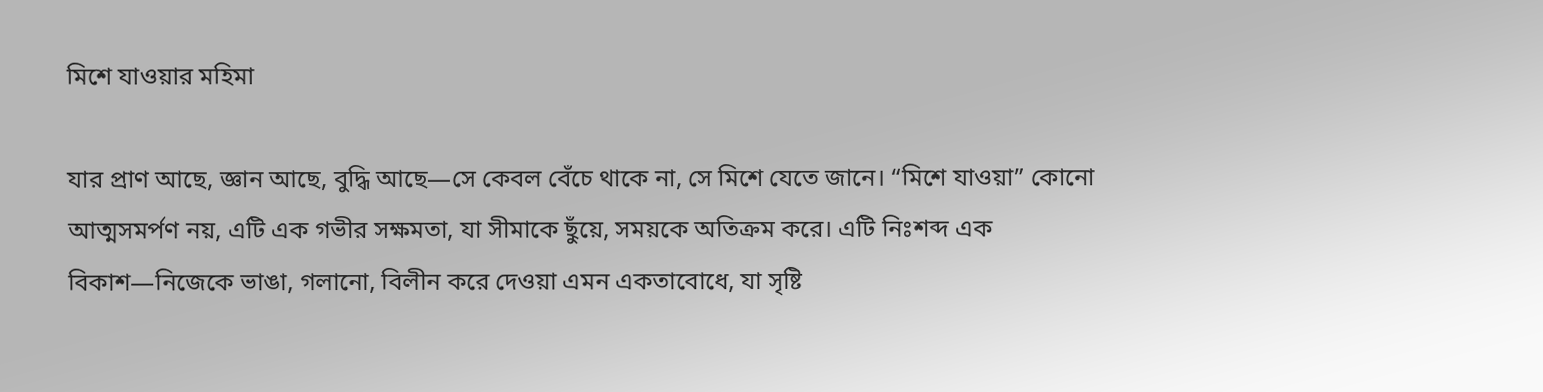মিশে যাওয়ার মহিমা

যার প্রাণ আছে, জ্ঞান আছে, বুদ্ধি আছে—সে কেবল বেঁচে থাকে না, সে মিশে যেতে জানে। “মিশে যাওয়া” কোনো আত্মসমর্পণ নয়, এটি এক গভীর সক্ষমতা, যা সীমাকে ছুঁয়ে, সময়কে অতিক্রম করে। এটি নিঃশব্দ এক বিকাশ—নিজেকে ভাঙা, গলানো, বিলীন করে দেওয়া এমন একতাবোধে, যা সৃষ্টি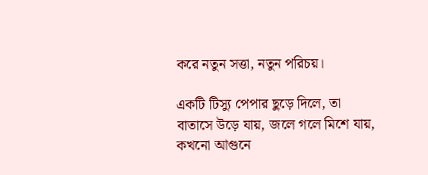করে নতুন সত্তা, নতুন পরিচয়।

একটি টিস্যু পেপার ছুড়ে দিলে, তা বাতাসে উড়ে যায়, জলে গলে মিশে যায়, কখনো আগুনে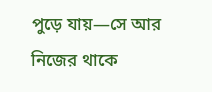পুড়ে যায়—সে আর নিজের থাকে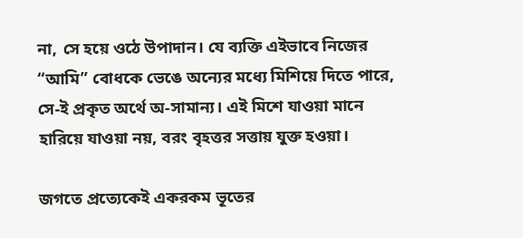না, সে হয়ে ওঠে উপাদান। যে ব্যক্তি এইভাবে নিজের “আমি” বোধকে ভেঙে অন্যের মধ্যে মিশিয়ে দিতে পারে, সে-ই প্রকৃত অর্থে অ-সামান্য। এই মিশে যাওয়া মানে হারিয়ে যাওয়া নয়, বরং বৃহত্তর সত্তায় যুক্ত হওয়া।

জগতে প্রত্যেকেই একরকম ভূতের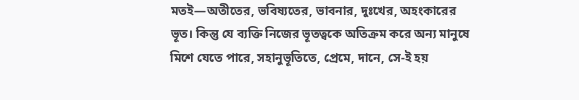মতই—অতীতের, ভবিষ্যতের, ভাবনার, দুঃখের, অহংকারের ভূত। কিন্তু যে ব্যক্তি নিজের ভূতত্বকে অতিক্রম করে অন্য মানুষে মিশে যেতে পারে, সহানুভূতিতে, প্রেমে, দানে, সে-ই হয়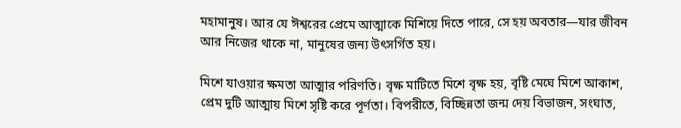মহামানুষ। আর যে ঈশ্বরের প্রেমে আত্মাকে মিশিয়ে দিতে পারে, সে হয় অবতার—যার জীবন আর নিজের থাকে না, মানুষের জন্য উৎসর্গিত হয়।

মিশে যাওয়ার ক্ষমতা আত্মার পরিণতি। বৃক্ষ মাটিতে মিশে বৃক্ষ হয়, বৃষ্টি মেঘে মিশে আকাশ, প্রেম দুটি আত্মায় মিশে সৃষ্টি করে পূর্ণতা। বিপরীতে, বিচ্ছিন্নতা জন্ম দেয় বিভাজন, সংঘাত,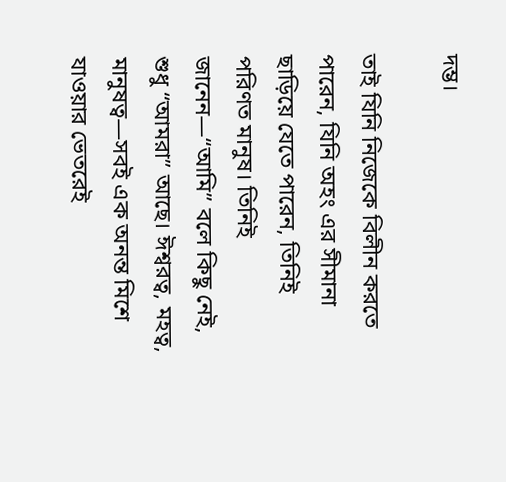দম্ভ।

তাই যিনি নিজেকে বিলীন করতে পারেন, যিনি অহং এর সীমানা ছাড়িয়ে যেতে পারেন, তিনিই পরিণত মানুষ। তিনিই জানেন—“আমি” বলে কিছু নেই, শুধু “আমরা” আছে। ঈশ্বরত্ব, মহত্ব, মানুষত্ব—সবই এক অনন্ত মিশে যাওয়ার ভেতরেই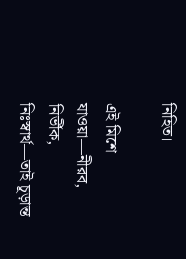নিহিত।

এই মিশে যাওয়া—নীরব, নির্ভীক, নিঃস্বার্থ—তাই চূড়ান্ত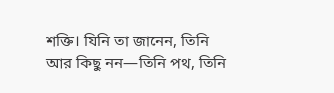শক্তি। যিনি তা জানেন, তিনি আর কিছু নন—তিনি পথ, তিনি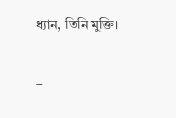ধ্যান, তিনি মুক্তি।

–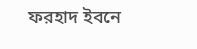ফরহাদ ইবনে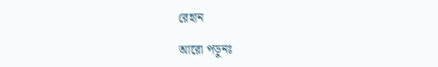রেহান

আরো পড়ুনঃ